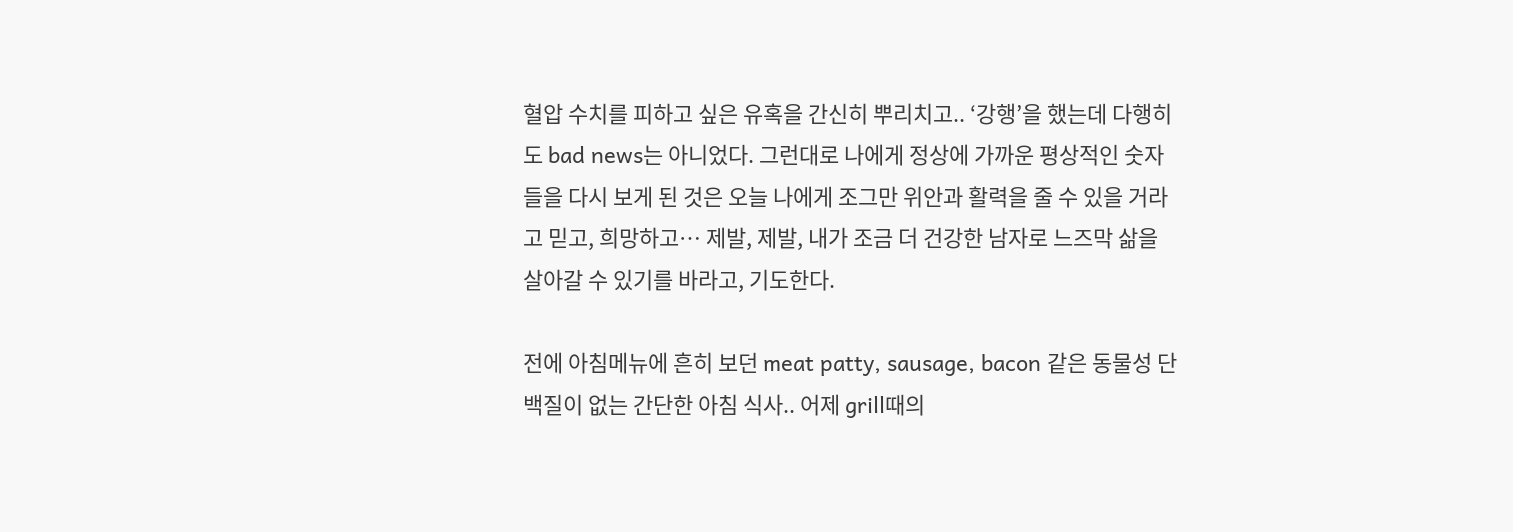혈압 수치를 피하고 싶은 유혹을 간신히 뿌리치고.. ‘강행’을 했는데 다행히도 bad news는 아니었다. 그런대로 나에게 정상에 가까운 평상적인 숫자들을 다시 보게 된 것은 오늘 나에게 조그만 위안과 활력을 줄 수 있을 거라고 믿고, 희망하고… 제발, 제발, 내가 조금 더 건강한 남자로 느즈막 삶을 살아갈 수 있기를 바라고, 기도한다.

전에 아침메뉴에 흔히 보던 meat patty, sausage, bacon 같은 동물성 단백질이 없는 간단한 아침 식사.. 어제 grill때의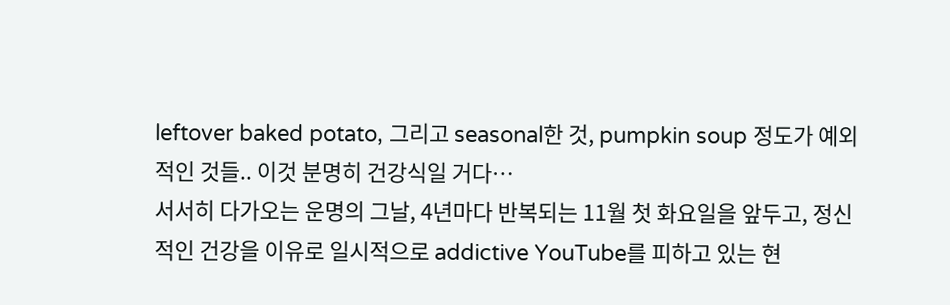leftover baked potato, 그리고 seasonal한 것, pumpkin soup 정도가 예외적인 것들.. 이것 분명히 건강식일 거다…
서서히 다가오는 운명의 그날, 4년마다 반복되는 11월 첫 화요일을 앞두고, 정신적인 건강을 이유로 일시적으로 addictive YouTube를 피하고 있는 현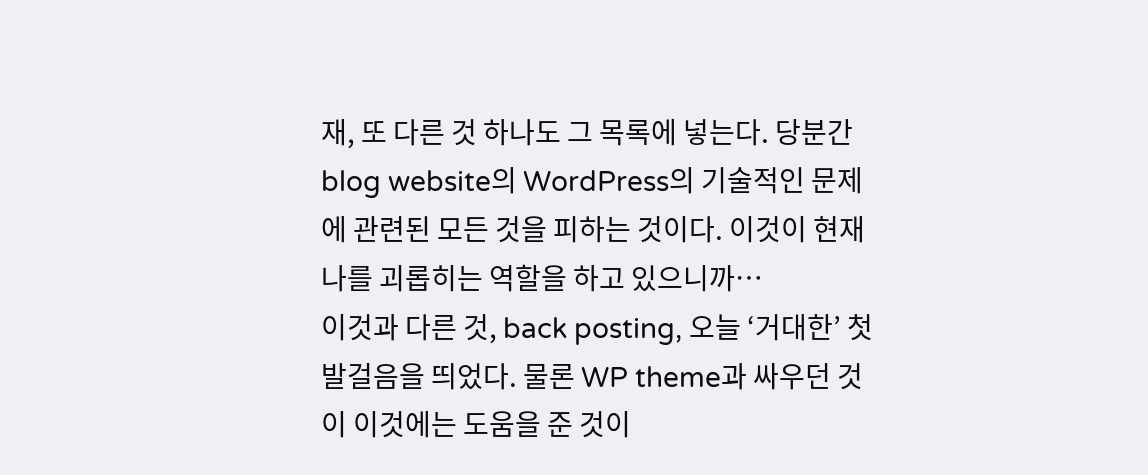재, 또 다른 것 하나도 그 목록에 넣는다. 당분간 blog website의 WordPress의 기술적인 문제에 관련된 모든 것을 피하는 것이다. 이것이 현재 나를 괴롭히는 역할을 하고 있으니까…
이것과 다른 것, back posting, 오늘 ‘거대한’ 첫 발걸음을 띄었다. 물론 WP theme과 싸우던 것이 이것에는 도움을 준 것이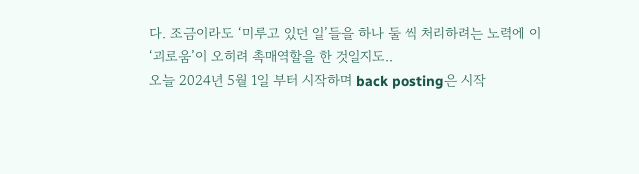다. 조금이라도 ‘미루고 있던 일’들을 하나 둘 씩 처리하려는 노력에 이 ‘괴로움’이 오히려 촉매역할을 한 것일지도..
오늘 2024년 5월 1일 부터 시작하며 back posting은 시작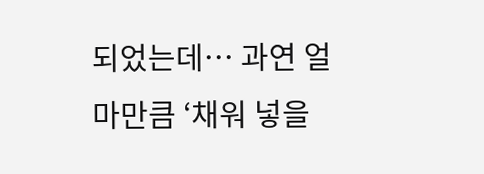되었는데… 과연 얼마만큼 ‘채워 넣을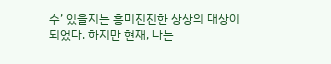수’ 있을지는 흥미진진한 상상의 대상이 되었다. 하지만 현재, 나는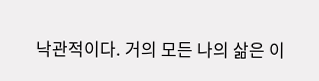낙관적이다. 거의 모든 나의 삶은 이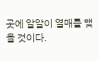곳에 알알이 열매를 맺을 것이다.